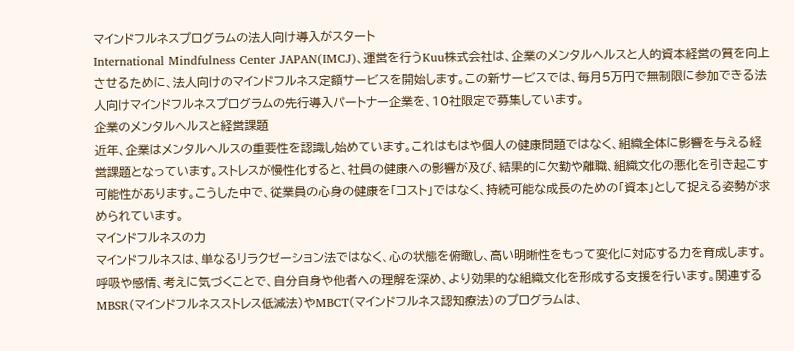マインドフルネスプログラムの法人向け導入がスタート
International Mindfulness Center JAPAN(IMCJ)、運営を行うKuu株式会社は、企業のメンタルヘルスと人的資本経営の質を向上させるために、法人向けのマインドフルネス定額サービスを開始します。この新サービスでは、毎月5万円で無制限に参加できる法人向けマインドフルネスプログラムの先行導入パートナー企業を、10社限定で募集しています。
企業のメンタルヘルスと経営課題
近年、企業はメンタルヘルスの重要性を認識し始めています。これはもはや個人の健康問題ではなく、組織全体に影響を与える経営課題となっています。ストレスが慢性化すると、社員の健康への影響が及び、結果的に欠勤や離職、組織文化の悪化を引き起こす可能性があります。こうした中で、従業員の心身の健康を「コスト」ではなく、持続可能な成長のための「資本」として捉える姿勢が求められています。
マインドフルネスの力
マインドフルネスは、単なるリラクゼーション法ではなく、心の状態を俯瞰し、高い明晰性をもって変化に対応する力を育成します。呼吸や感情、考えに気づくことで、自分自身や他者への理解を深め、より効果的な組織文化を形成する支援を行います。関連するMBSR(マインドフルネスストレス低減法)やMBCT(マインドフルネス認知療法)のプログラムは、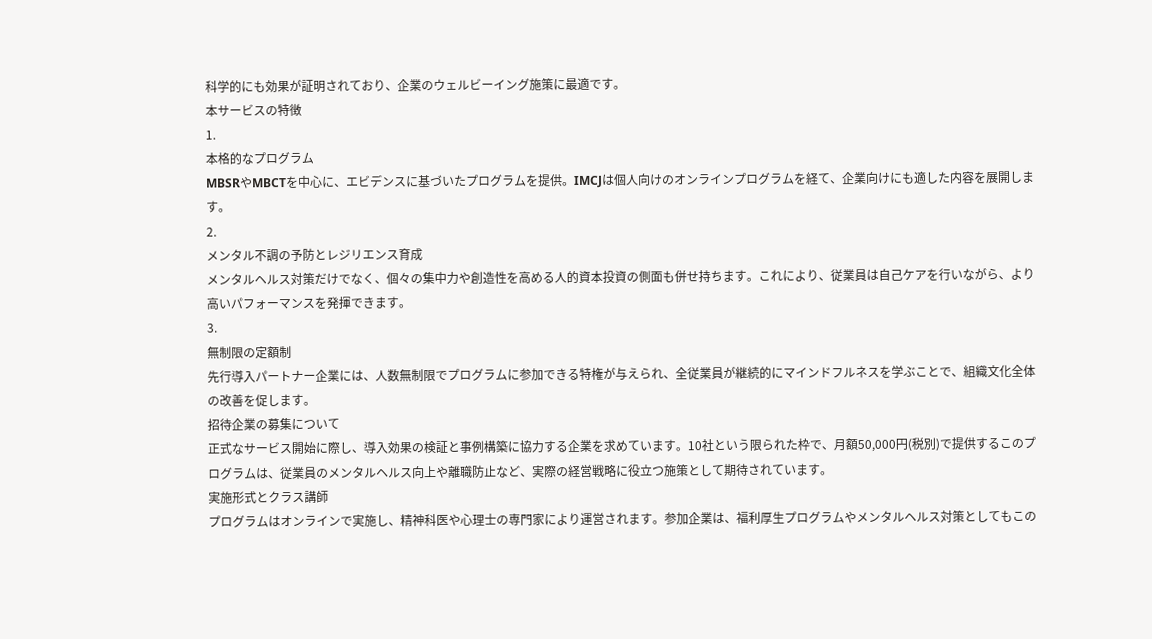科学的にも効果が証明されており、企業のウェルビーイング施策に最適です。
本サービスの特徴
1.
本格的なプログラム
MBSRやMBCTを中心に、エビデンスに基づいたプログラムを提供。IMCJは個人向けのオンラインプログラムを経て、企業向けにも適した内容を展開します。
2.
メンタル不調の予防とレジリエンス育成
メンタルヘルス対策だけでなく、個々の集中力や創造性を高める人的資本投資の側面も併せ持ちます。これにより、従業員は自己ケアを行いながら、より高いパフォーマンスを発揮できます。
3.
無制限の定額制
先行導入パートナー企業には、人数無制限でプログラムに参加できる特権が与えられ、全従業員が継続的にマインドフルネスを学ぶことで、組織文化全体の改善を促します。
招待企業の募集について
正式なサービス開始に際し、導入効果の検証と事例構築に協力する企業を求めています。10社という限られた枠で、月額50,000円(税別)で提供するこのプログラムは、従業員のメンタルヘルス向上や離職防止など、実際の経営戦略に役立つ施策として期待されています。
実施形式とクラス講師
プログラムはオンラインで実施し、精神科医や心理士の専門家により運営されます。参加企業は、福利厚生プログラムやメンタルヘルス対策としてもこの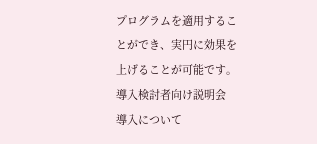プログラムを適用することができ、実円に効果を上げることが可能です。
導入検討者向け説明会
導入について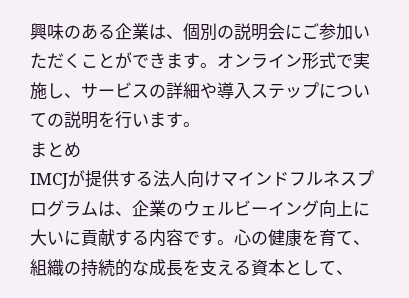興味のある企業は、個別の説明会にご参加いただくことができます。オンライン形式で実施し、サービスの詳細や導入ステップについての説明を行います。
まとめ
IMCJが提供する法人向けマインドフルネスプログラムは、企業のウェルビーイング向上に大いに貢献する内容です。心の健康を育て、組織の持続的な成長を支える資本として、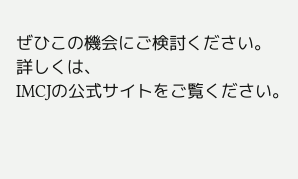ぜひこの機会にご検討ください。
詳しくは、
IMCJの公式サイトをご覧ください。